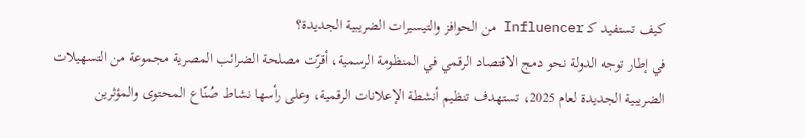كيف تستفيد كـ Influencer من الحوافز والتيسيرات الضريبية الجديدة؟
في إطار توجه الدولة نحو دمج الاقتصاد الرقمي في المنظومة الرسمية، أقرّت مصلحة الضرائب المصرية مجموعة من التسهيلات الضريبية الجديدة لعام 2025، تستهدف تنظيم أنشطة الإعلانات الرقمية، وعلى رأسها نشاط صُنّاع المحتوى والمؤثرين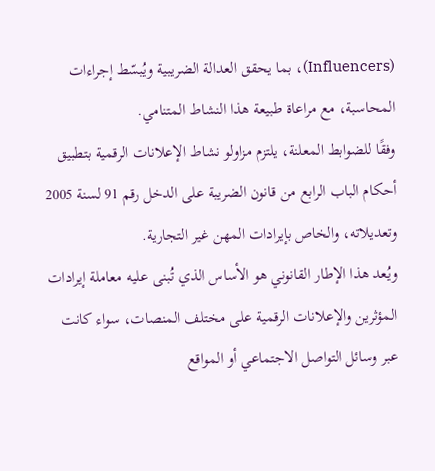(Influencers)، بما يحقق العدالة الضريبية ويُبسّط إجراءات المحاسبة، مع مراعاة طبيعة هذا النشاط المتنامي.
وفقًا للضوابط المعلنة، يلتزم مزاولو نشاط الإعلانات الرقمية بتطبيق أحكام الباب الرابع من قانون الضريبة على الدخل رقم 91 لسنة 2005 وتعديلاته، والخاص بإيرادات المهن غير التجارية.
ويُعد هذا الإطار القانوني هو الأساس الذي تُبنى عليه معاملة إيرادات المؤثرين والإعلانات الرقمية على مختلف المنصات، سواء كانت عبر وسائل التواصل الاجتماعي أو المواقع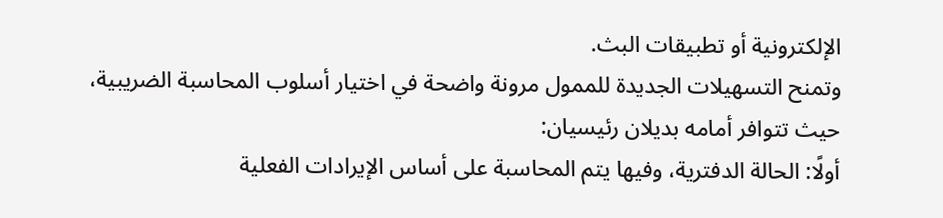الإلكترونية أو تطبيقات البث.
وتمنح التسهيلات الجديدة للممول مرونة واضحة في اختيار أسلوب المحاسبة الضريبية، حيث تتوافر أمامه بديلان رئيسيان:
أولًا: الحالة الدفترية، وفيها يتم المحاسبة على أساس الإيرادات الفعلية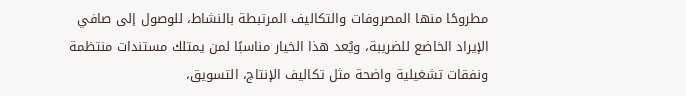مطروحًا منها المصروفات والتكاليف المرتبطة بالنشاط، للوصول إلى صافي الإيراد الخاضع للضريبة، ويُعد هذا الخيار مناسبًا لمن يمتلك مستندات منتظمة ونفقات تشغيلية واضحة مثل تكاليف الإنتاج، التسويق،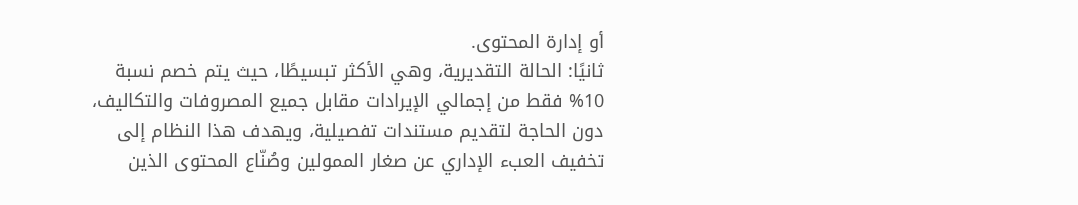أو إدارة المحتوى.
ثانيًا: الحالة التقديرية، وهي الأكثر تبسيطًا، حيث يتم خصم نسبة 10% فقط من إجمالي الإيرادات مقابل جميع المصروفات والتكاليف، دون الحاجة لتقديم مستندات تفصيلية، ويهدف هذا النظام إلى تخفيف العبء الإداري عن صغار الممولين وصُنّاع المحتوى الذين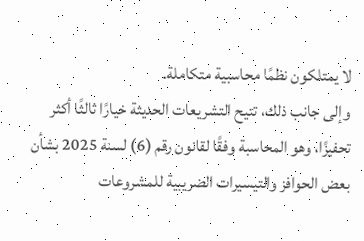لا يمتلكون نظمًا محاسبية متكاملة.
وإلى جانب ذلك، تتيح التشريعات الحديثة خيارًا ثالثًا أكثر تحفيزًا، وهو المحاسبة وفقًا لقانون رقم (6) لسنة 2025 بشأن بعض الحوافز والتيسيرات الضريبية للمشروعات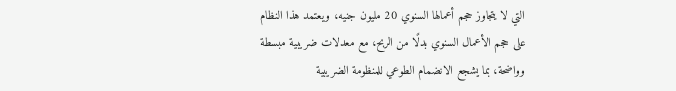التي لا يتجاوز حجم أعمالها السنوي 20 مليون جنيه، ويعتمد هذا النظام على حجم الأعمال السنوي بدلًا من الربح، مع معدلات ضريبية مبسطة وواضحة، بما يشجع الانضمام الطوعي للمنظومة الضريبية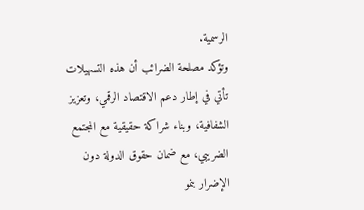الرسمية.
وتؤكد مصلحة الضرائب أن هذه التسهيلات تأتي في إطار دعم الاقتصاد الرقمي، وتعزيز الشفافية، وبناء شراكة حقيقية مع المجتمع الضريبي، مع ضمان حقوق الدولة دون الإضرار بنمو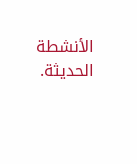الأنشطة الحديثة.